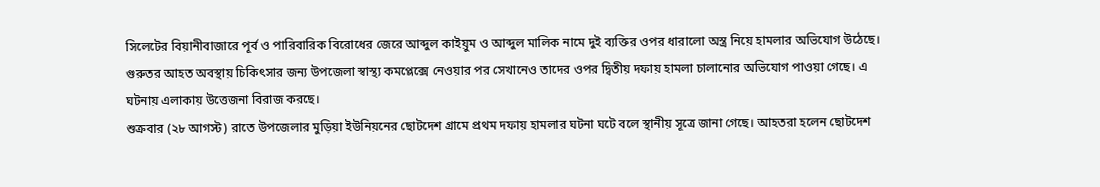সিলেটের বিয়ানীবাজারে পূর্ব ও পারিবারিক বিরোধের জেরে আব্দুল কাইয়ুম ও আব্দুল মালিক নামে দুই ব্যক্তির ওপর ধারালো অস্ত্র নিয়ে হামলার অভিযোগ উঠেছে। গুরুতর আহত অবস্থায় চিকিৎসার জন্য উপজেলা স্বাস্থ্য কমপ্লেক্সে নেওয়ার পর সেখানেও তাদের ওপর দ্বিতীয় দফায় হামলা চালানোর অভিযোগ পাওয়া গেছে। এ ঘটনায় এলাকায় উত্তেজনা বিরাজ করছে।
শুক্রবার (২৮ আগস্ট) রাতে উপজেলার মুড়িয়া ইউনিয়নের ছোটদেশ গ্রামে প্রথম দফায় হামলার ঘটনা ঘটে বলে স্থানীয় সূত্রে জানা গেছে। আহতরা হলেন ছোটদেশ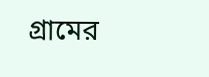গ্রামের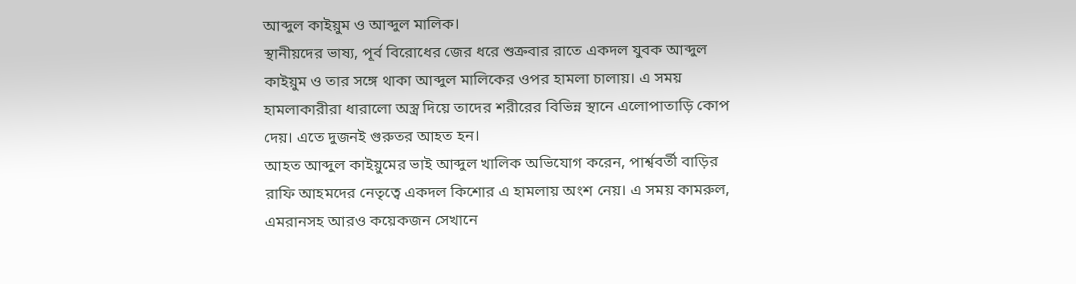আব্দুল কাইয়ুম ও আব্দুল মালিক।
স্থানীয়দের ভাষ্য, পূর্ব বিরোধের জের ধরে শুক্রবার রাতে একদল যুবক আব্দুল কাইয়ুম ও তার সঙ্গে থাকা আব্দুল মালিকের ওপর হামলা চালায়। এ সময় হামলাকারীরা ধারালো অস্ত্র দিয়ে তাদের শরীরের বিভিন্ন স্থানে এলোপাতাড়ি কোপ দেয়। এতে দুজনই গুরুতর আহত হন।
আহত আব্দুল কাইয়ুমের ভাই আব্দুল খালিক অভিযোগ করেন, পার্শ্ববর্তী বাড়ির রাফি আহমদের নেতৃত্বে একদল কিশোর এ হামলায় অংশ নেয়। এ সময় কামরুল, এমরানসহ আরও কয়েকজন সেখানে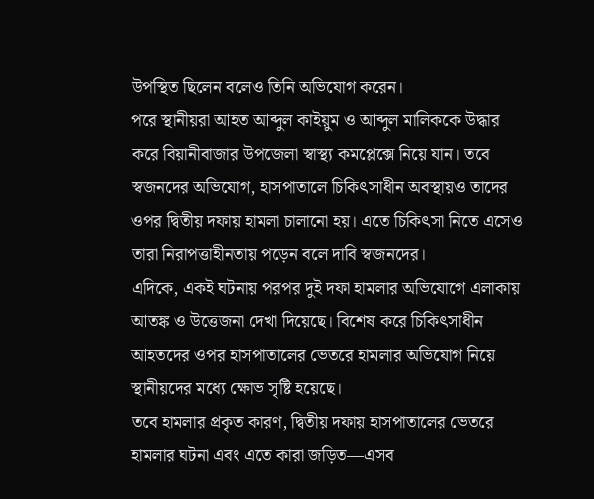উপস্থিত ছিলেন বলেও তিনি অভিযোগ করেন।
পরে স্থানীয়রা আহত আব্দুল কাইয়ুম ও আব্দুল মালিককে উদ্ধার করে বিয়ানীবাজার উপজেলা স্বাস্থ্য কমপ্লেক্সে নিয়ে যান। তবে স্বজনদের অভিযোগ, হাসপাতালে চিকিৎসাধীন অবস্থায়ও তাদের ওপর দ্বিতীয় দফায় হামলা চালানো হয়। এতে চিকিৎসা নিতে এসেও তারা নিরাপত্তাহীনতায় পড়েন বলে দাবি স্বজনদের।
এদিকে, একই ঘটনায় পরপর দুই দফা হামলার অভিযোগে এলাকায় আতঙ্ক ও উত্তেজনা দেখা দিয়েছে। বিশেষ করে চিকিৎসাধীন আহতদের ওপর হাসপাতালের ভেতরে হামলার অভিযোগ নিয়ে স্থানীয়দের মধ্যে ক্ষোভ সৃষ্টি হয়েছে।
তবে হামলার প্রকৃত কারণ, দ্বিতীয় দফায় হাসপাতালের ভেতরে হামলার ঘটনা এবং এতে কারা জড়িত—এসব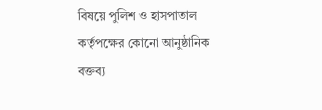বিষয়ে পুলিশ ও হাসপাতাল কর্তৃপক্ষের কোনো আনুষ্ঠানিক বক্তব্য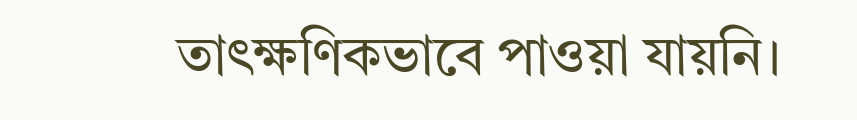তাৎক্ষণিকভাবে পাওয়া যায়নি।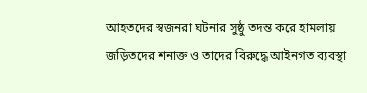আহতদের স্বজনরা ঘটনার সুষ্ঠু তদন্ত করে হামলায় জড়িতদের শনাক্ত ও তাদের বিরুদ্ধে আইনগত ব্যবস্থা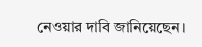নেওয়ার দাবি জানিয়েছেন।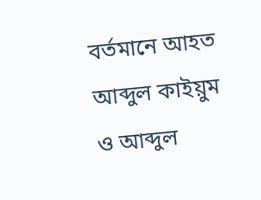বর্তমানে আহত আব্দুল কাইয়ুম ও আব্দুল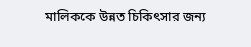মালিককে উন্নত চিকিৎসার জন্য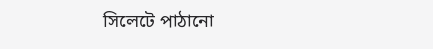সিলেটে পাঠানো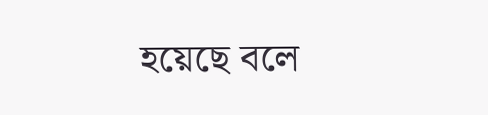হয়েছে বলে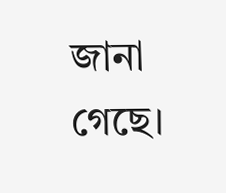জানা গেছে।